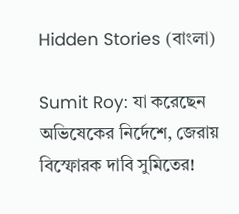Hidden Stories (বাংলা)

Sumit Roy: যা করেছেন অভিষেকের নির্দেশে, জেরায় বিস্ফোরক দাবি সুমিতের!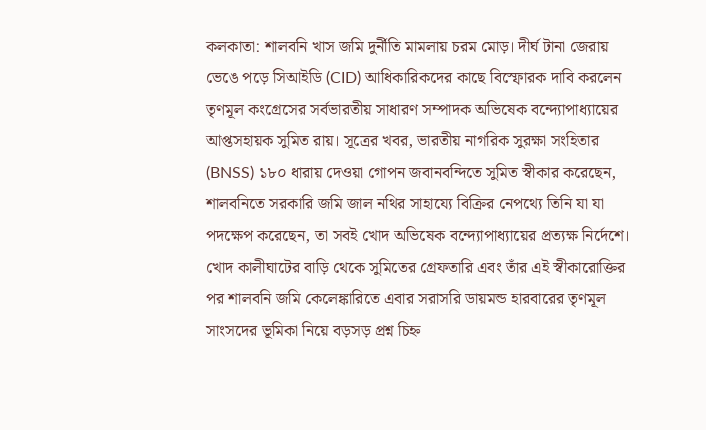কলকাতা: শালবনি খাস জমি দুর্নীতি মামলায় চরম মোড়। দীর্ঘ টানা জেরায় ভেঙে পড়ে সিআইডি (CID) আধিকারিকদের কাছে বিস্ফোরক দাবি করলেন তৃণমূল কংগ্রেসের সর্বভারতীয় সাধারণ সম্পাদক অভিষেক বন্দ্যোপাধ্যায়ের আপ্তসহায়ক সুমিত রায়। সূত্রের খবর, ভারতীয় নাগরিক সুরক্ষা সংহিতার (BNSS) ১৮০ ধারায় দেওয়া গোপন জবানবন্দিতে সুমিত স্বীকার করেছেন, শালবনিতে সরকারি জমি জাল নথির সাহায্যে বিক্রির নেপথ্যে তিনি যা যা পদক্ষেপ করেছেন, তা সবই খোদ অভিষেক বন্দ্যোপাধ্যায়ের প্রত্যক্ষ নির্দেশে। খোদ কালীঘাটের বাড়ি থেকে সুমিতের গ্রেফতারি এবং তাঁর এই স্বীকারোক্তির পর শালবনি জমি কেলেঙ্কারিতে এবার সরাসরি ডায়মন্ড হারবারের তৃণমূল সাংসদের ভূমিকা নিয়ে বড়সড় প্রশ্ন চিহ্ন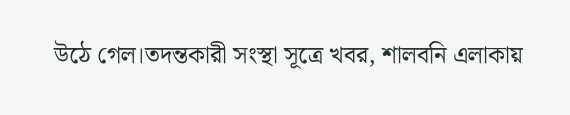উঠে গেল।তদন্তকারী সংস্থা সূত্রে খবর, শালবনি এলাকায়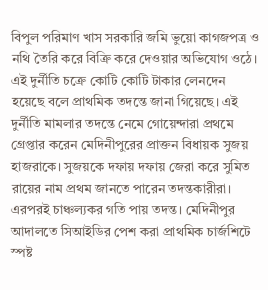বিপুল পরিমাণ খাস সরকারি জমি ভুয়ো কাগজপত্র ও নথি তৈরি করে বিক্রি করে দেওয়ার অভিযোগ ওঠে। এই দুর্নীতি চক্রে কোটি কোটি টাকার লেনদেন হয়েছে বলে প্রাথমিক তদন্তে জানা গিয়েছে। এই দুর্নীতি মামলার তদন্তে নেমে গোয়েন্দারা প্রথমে গ্রেপ্তার করেন মেদিনীপুরের প্রাক্তন বিধায়ক সুজয় হাজরাকে। সুজয়কে দফায় দফায় জেরা করে সুমিত রায়ের নাম প্রথম জানতে পারেন তদন্তকারীরা। এরপরই চাঞ্চল্যকর গতি পায় তদন্ত। মেদিনীপুর আদালতে সিআইডির পেশ করা প্রাথমিক চার্জশিটে স্পষ্ট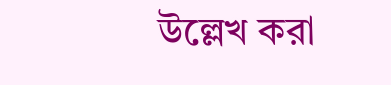উল্লেখ করা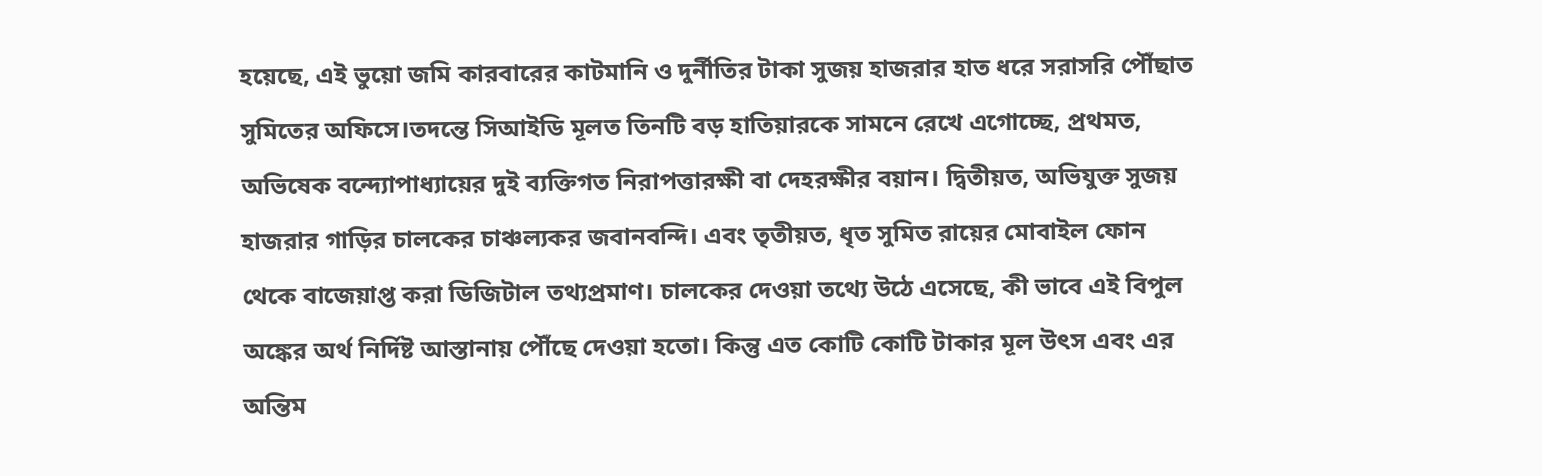হয়েছে, এই ভুয়ো জমি কারবারের কাটমানি ও দুর্নীতির টাকা সুজয় হাজরার হাত ধরে সরাসরি পৌঁছাত সুমিতের অফিসে।তদন্তে সিআইডি মূলত তিনটি বড় হাতিয়ারকে সামনে রেখে এগোচ্ছে, প্রথমত, অভিষেক বন্দ্যোপাধ্যায়ের দুই ব্যক্তিগত নিরাপত্তারক্ষী বা দেহরক্ষীর বয়ান। দ্বিতীয়ত, অভিযুক্ত সুজয় হাজরার গাড়ির চালকের চাঞ্চল্যকর জবানবন্দি। এবং তৃতীয়ত, ধৃত সুমিত রায়ের মোবাইল ফোন থেকে বাজেয়াপ্ত করা ডিজিটাল তথ্যপ্রমাণ। চালকের দেওয়া তথ্যে উঠে এসেছে, কী ভাবে এই বিপুল অঙ্কের অর্থ নির্দিষ্ট আস্তানায় পৌঁছে দেওয়া হতো। কিন্তু এত কোটি কোটি টাকার মূল উৎস এবং এর অন্তিম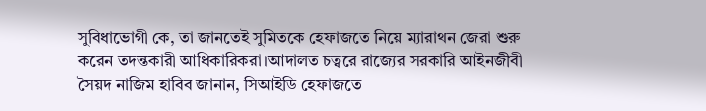সুবিধাভোগী কে, তা জানতেই সুমিতকে হেফাজতে নিয়ে ম্যারাথন জেরা শুরু করেন তদন্তকারী আধিকারিকরা।আদালত চত্বরে রাজ্যের সরকারি আইনজীবী সৈয়দ নাজিম হাবিব জানান, সিআইডি হেফাজতে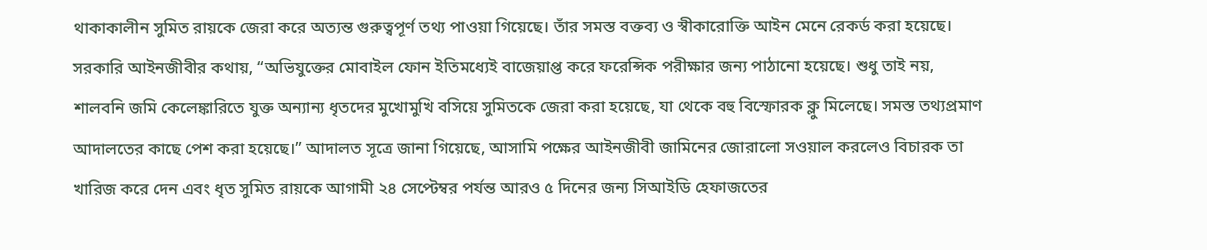থাকাকালীন সুমিত রায়কে জেরা করে অত্যন্ত গুরুত্বপূর্ণ তথ্য পাওয়া গিয়েছে। তাঁর সমস্ত বক্তব্য ও স্বীকারোক্তি আইন মেনে রেকর্ড করা হয়েছে। সরকারি আইনজীবীর কথায়, “অভিযুক্তের মোবাইল ফোন ইতিমধ্যেই বাজেয়াপ্ত করে ফরেন্সিক পরীক্ষার জন্য পাঠানো হয়েছে। শুধু তাই নয়, শালবনি জমি কেলেঙ্কারিতে যুক্ত অন্যান্য ধৃতদের মুখোমুখি বসিয়ে সুমিতকে জেরা করা হয়েছে, যা থেকে বহু বিস্ফোরক ক্লু মিলেছে। সমস্ত তথ্যপ্রমাণ আদালতের কাছে পেশ করা হয়েছে।” আদালত সূত্রে জানা গিয়েছে, আসামি পক্ষের আইনজীবী জামিনের জোরালো সওয়াল করলেও বিচারক তা খারিজ করে দেন এবং ধৃত সুমিত রায়কে আগামী ২৪ সেপ্টেম্বর পর্যন্ত আরও ৫ দিনের জন্য সিআইডি হেফাজতের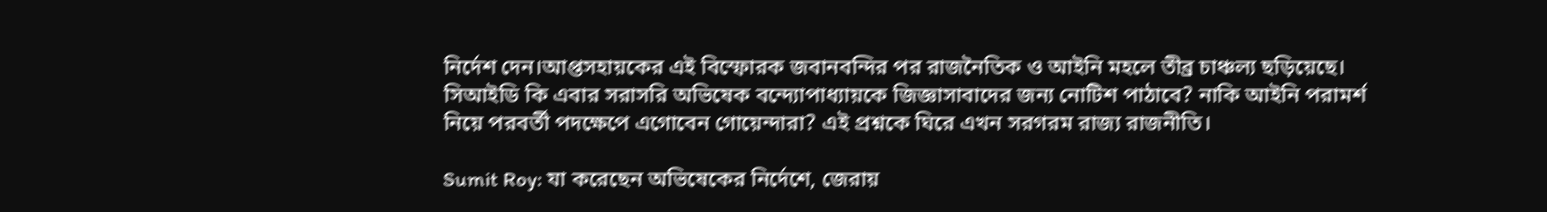নির্দেশ দেন।আপ্তসহায়কের এই বিস্ফোরক জবানবন্দির পর রাজনৈতিক ও আইনি মহলে তীব্র চাঞ্চল্য ছড়িয়েছে। সিআইডি কি এবার সরাসরি অভিষেক বন্দ্যোপাধ্যায়কে জিজ্ঞাসাবাদের জন্য নোটিশ পাঠাবে? নাকি আইনি পরামর্শ নিয়ে পরবর্তী পদক্ষেপে এগোবেন গোয়েন্দারা? এই প্রশ্নকে ঘিরে এখন সরগরম রাজ্য রাজনীতি।

Sumit Roy: যা করেছেন অভিষেকের নির্দেশে, জেরায়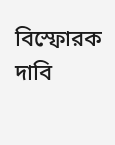বিস্ফোরক দাবি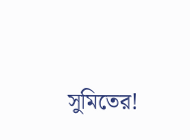সুমিতের!